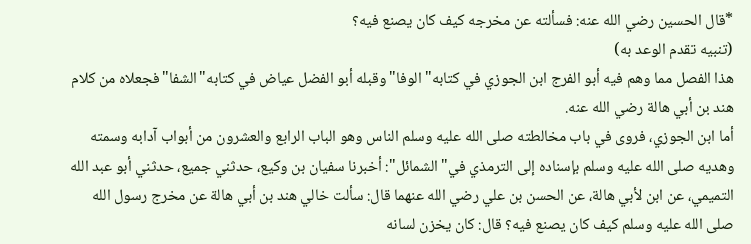*قال الحسين رضي الله عنه: فسألته عن مخرجه كيف كان يصنع فيه؟
(تنبيه تقدم الوعد به)
هذا الفصل مما وهم فيه أبو الفرج ابن الجوزي في كتابه"الوفا"وقبله أبو الفضل عياض في كتابه"الشفا"فجعلاه من كلام هند بن أبي هالة رضي الله عنه.
أما ابن الجوزي، فروى في باب مخالطته صلى الله عليه وسلم الناس وهو الباب الرابع والعشرون من أبواب آدابه وسمته وهديه صلى الله عليه وسلم بإسناده إلى الترمذي في"الشمائل": أخبرنا سفيان بن وكيع، حدثني جميع، حدثني أبو عبد الله التميمي، عن ابن لأبي هالة، عن الحسن بن علي رضي الله عنهما قال: سألت خالي هند بن أبي هالة عن مخرج رسول الله صلى الله عليه وسلم كيف كان يصنع فيه؟ قال: كان يخزن لسانه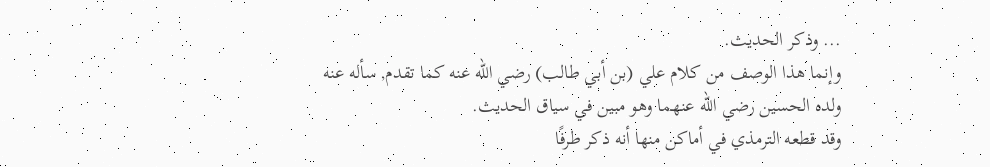... وذكر الحديث.
وإنما هذا الوصف من كلام علي (بن أبي طالب) رضي الله عنه كما تقدم, سأله عنه ولده الحسين رضي الله عنهما وهو مبين في سياق الحديث.
وقد قطعه الترمذي في أماكن منها أنه ذكر طرفًا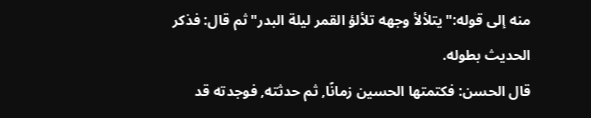منه إلى قوله:"يتلألأ وجهه تلألؤ القمر ليلة البدر"ثم قال: فذكر الحديث بطوله.
قال الحسن: فكتمتها الحسين زمانًا, ثم حدثته, فوجدته قد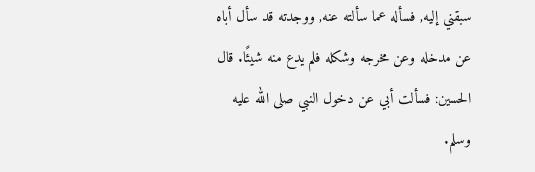سبقني إليه, فسأله عما سألته عنه, ووجدته قد سأل أباه عن مدخله وعن مخرجه وشكله فلم يدع منه شيئًا. قال الحسين: فسألت أبي عن دخول النبي صلى الله عليه وسلم.